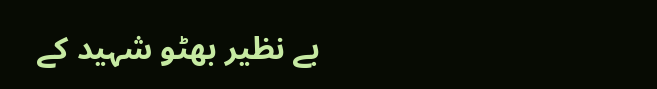بے نظیر بھٹو شہید کے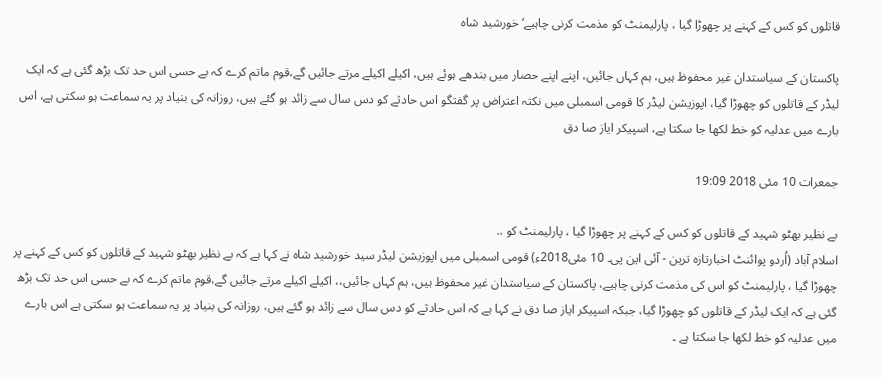قاتلوں کو کس کے کہنے پر چھوڑا گیا ، پارلیمنٹ کو مذمت کرنی چاہیے‘ خورشید شاہ

پاکستان کے سیاستدان غیر محفوظ ہیں، ہم کہاں جائیں، اپنے اپنے حصار میں بندھے ہوئے ہیں، اکیلے اکیلے مرتے جائیں گے،قوم ماتم کرے کہ بے حسی اس حد تک بڑھ گئی ہے کہ ایک لیڈر کے قاتلوں کو چھوڑا گیا، اپوزیشن لیڈر کا قومی اسمبلی میں نکتہ اعتراض پر گفتگو اس حادثے کو دس سال سے زائد ہو گئے ہیں، روزانہ کی بنیاد پر یہ سماعت ہو سکتی ہے، اس بارے میں عدلیہ کو خط لکھا جا سکتا ہے، اسپیکر ایاز صا دق

جمعرات 10 مئی 2018 19:09

بے نظیر بھٹو شہید کے قاتلوں کو کس کے کہنے پر چھوڑا گیا ، پارلیمنٹ کو ..
اسلام آباد (اُردو پوائنٹ اخبارتازہ ترین - آئی این پی۔ 10 مئی2018ء) قومی اسمبلی میں اپوزیشن لیڈر سید خورشید شاہ نے کہا ہے کہ بے نظیر بھٹو شہید کے قاتلوں کو کس کے کہنے پر چھوڑا گیا ، پارلیمنٹ کو اس کی مذمت کرنی چاہیے، پاکستان کے سیاستدان غیر محفوظ ہیں، ہم کہاں جائیں،، اکیلے اکیلے مرتے جائیں گے،قوم ماتم کرے کہ بے حسی اس حد تک بڑھ گئی ہے کہ ایک لیڈر کے قاتلوں کو چھوڑا گیا، جبکہ اسپیکر ایاز صا دق نے کہا ہے کہ اس حادثے کو دس سال سے زائد ہو گئے ہیں، روزانہ کی بنیاد پر یہ سماعت ہو سکتی ہے اس بارے میں عدلیہ کو خط لکھا جا سکتا ہے ۔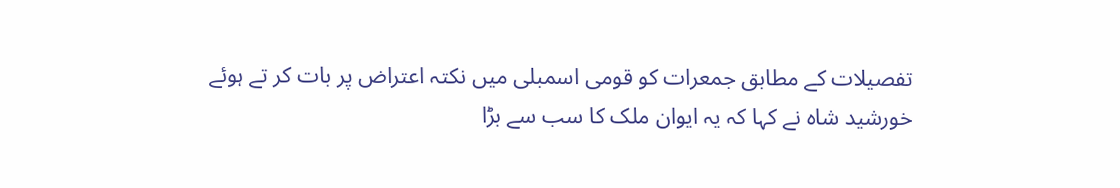تفصیلات کے مطابق جمعرات کو قومی اسمبلی میں نکتہ اعتراض پر بات کر تے ہوئے خورشید شاہ نے کہا کہ یہ ایوان ملک کا سب سے بڑا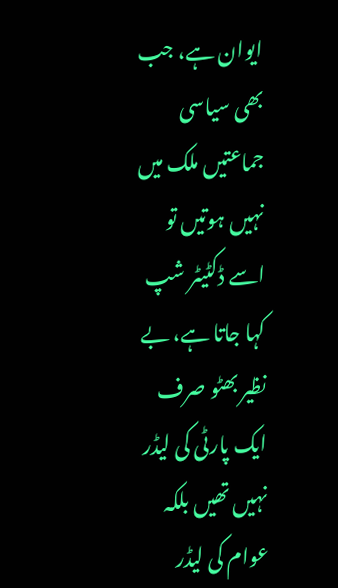ایوان ہے، جب بھی سیاسی جماعتیں ملک میں نہیں ہوتیں تو اسے ڈکٹیٹر شپ کہا جاتا ہے، بے نظیر بھٹو صرف ایک پارٹی کی لیڈر نہیں تھیں بلکہ عوام کی لیڈر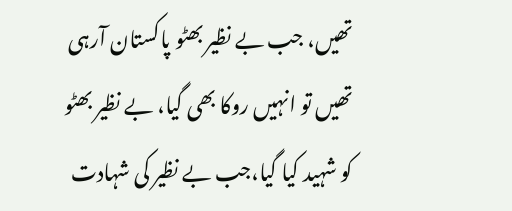تھیں، جب بے نظیر بھٹو پاکستان آرہی تھیں تو انہیں روکا بھی گیا، بے نظیر بھٹو کو شہید کیا گیا،جب بے نظیر کی شہادت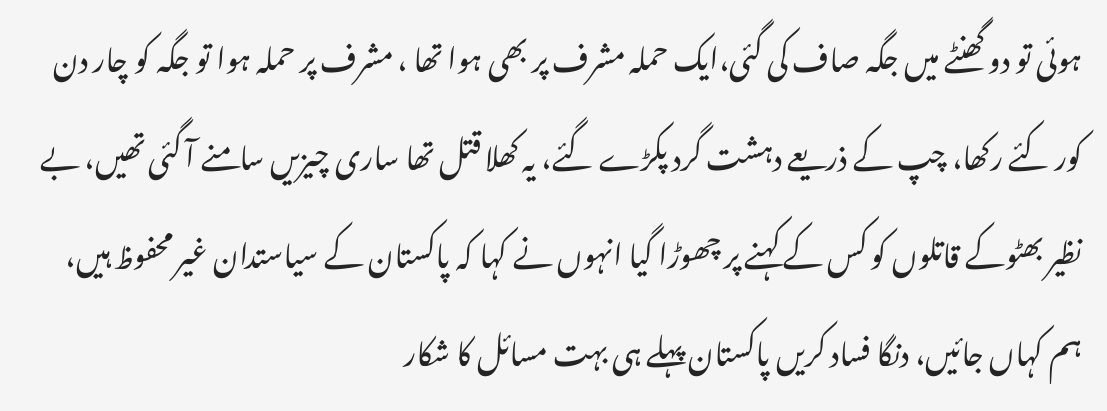ہوئی تو دو گھنٹے میں جگہ صاف کی گئی،ایک حملہ مشرف پر بھی ہوا تھا ، مشرف پر حملہ ہوا تو جگہ کو چار دن کور کئے رکھا، چپ کے ذریعے دہشت گرد پکڑے گئے، یہ کھلا قتل تھا ساری چیزیں سامنے آ گئی تھیں، بے نظیر بھٹوکے قاتلوں کو کس کے کہنے پر چھوڑا گیا انہوں نے کہا کہ پاکستان کے سیاستدان غیر محفوظ ہیں، ہم کہاں جائیں، دنگا فساد کریں پاکستان پہلے ہی بہت مسائل کا شکار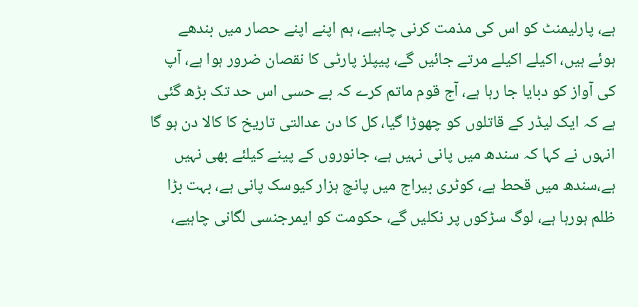ہے، پارلیمنٹ کو اس کی مذمت کرنی چاہیے، ہم اپنے اپنے حصار میں بندھے ہوئے ہیں، اکیلے اکیلے مرتے جائیں گے، پیپلز پارٹی کا نقصان ضرور ہوا ہے، آپ کی آواز کو دبایا جا رہا ہے، آج قوم ماتم کرے کہ بے حسی اس حد تک بڑھ گئی ہے کہ ایک لیڈر کے قاتلوں کو چھوڑا گیا، کل کا دن عدالتی تاریخ کا کالا دن ہو گا انہوں نے کہا کہ سندھ میں پانی نہیں ہے، جانوروں کے پینے کیلئے بھی نہیں ہے،سندھ میں قحط ہے، کوٹری بیراج میں پانچ ہزار کیوسک پانی ہے، بہت بڑا ظلم ہورہا ہے، لوگ سڑکوں پر نکلیں گے، حکومت کو ایمرجنسی لگانی چاہیے،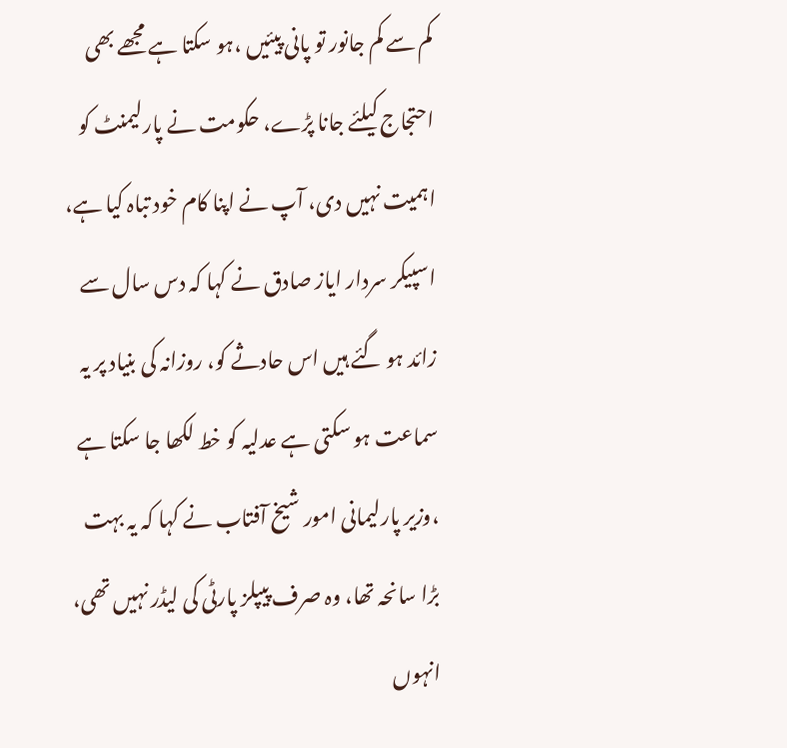کم سے کم جانور تو پانی پیئیں ،ہو سکتا ہے مجھے بھی احتجاج کیلئے جانا پڑے، حکومت نے پارلیمنٹ کو اہمیت نہیں دی، آپ نے اپنا کام خود تباہ کیا ہے، اسپیکر سردار ایاز صادق نے کہا کہ دس سال سے زائد ہو گئے ہیں اس حادثے کو، روزانہ کی بنیاد پر یہ سماعت ہو سکتی ہے عدلیہ کو خط لکھا جا سکتا ہے ،وزیر پارلیمانی امور شیخ آفتاب نے کہا کہ یہ بہت بڑا سانحہ تھا، وہ صرف پیپلز پارٹی کی لیڈر نہیں تھی، انہوں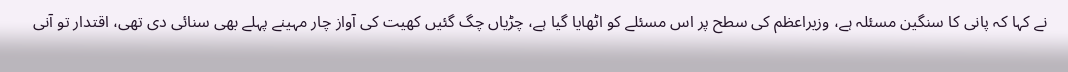نے کہا کہ پانی کا سنگین مسئلہ ہے، وزیراعظم کی سطح پر اس مسئلے کو اٹھایا گیا ہے، چڑیاں چگ گئیں کھیت کی آواز چار مہینے پہلے بھی سنائی دی تھی، اقتدار تو آنی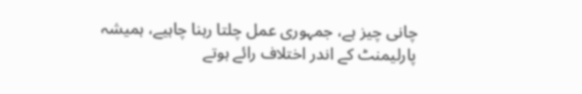چانی چیز ہے، جمہوری عمل چلتا رہنا چاہیے، ہمیشہ پارلیمنٹ کے اندر اختلاف رائے ہوتے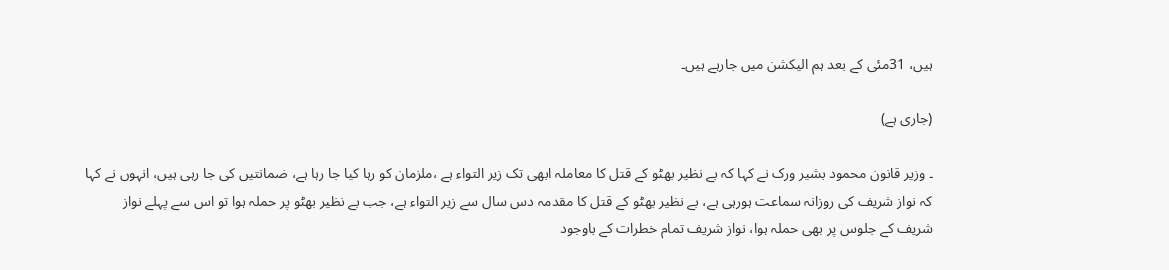ہیں، 31مئی کے بعد ہم الیکشن میں جارہے ہیں۔

(جاری ہے)

۔ وزیر قانون محمود بشیر ورک نے کہا کہ بے نظیر بھٹو کے قتل کا معاملہ ابھی تک زیر التواء ہے ،ملزمان کو رہا کیا جا رہا ہے، ضمانتیں کی جا رہی ہیں، انہوں نے کہا کہ نواز شریف کی روزانہ سماعت ہورہی ہے، بے نظیر بھٹو کے قتل کا مقدمہ دس سال سے زیر التواء ہے، جب بے نظیر بھٹو پر حملہ ہوا تو اس سے پہلے نواز شریف کے جلوس پر بھی حملہ ہوا، نواز شریف تمام خطرات کے باوجود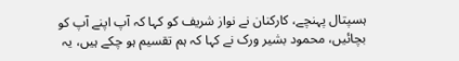ہسپتال پہنچے، کارکنان نے نواز شریف کو کہا کہ آپ اپنے آپ کو بچائیں، محمود بشیر ورک نے کہا کہ ہم تقسیم ہو چکے ہیں، یہ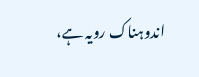اندوہناک رویہ ہے،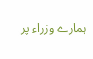ہمارے وزراء پر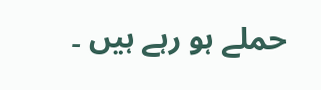حملے ہو رہے ہیں ۔